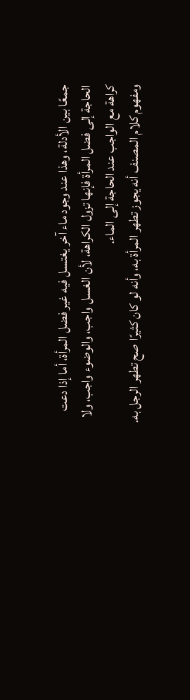جمعًا بين الأدلة، وهذا عند وجود ماء آخر يغتسل فيه غير فضل المرأة، أما إذا دعت الحاجة إلى فضل المرأة فإنها تزول الكراهة، لأن الغسل واجب، والوضوء واجب، ولا كراهة مع الواجب عند الحاجة إلى الماء.
ومفهوم كلام المصنف أنه يجوز تطهر المرأة به، وأنه لو كان كثيرًا صح تطهر الرجل به.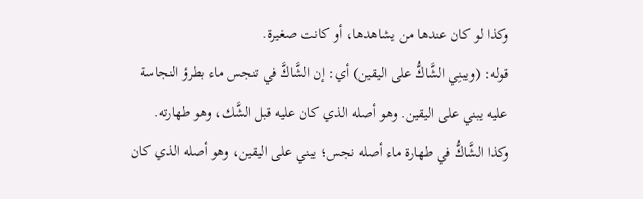وكذا لو كان عندها من يشاهدها، أو كانت صغيرة.
قوله: (ويبنِي الشَّاكُّ على اليقين) أي: إن الشَّاكَّ في تنجس ماء بطرؤ النجاسة عليه يبني على اليقين. وهو أصله الذي كان عليه قبل الشَّك، وهو طهارته.
وكذا الشَّاكُّ في طهارة ماء أصله نجس؛ يبني على اليقين، وهو أصله الذي كان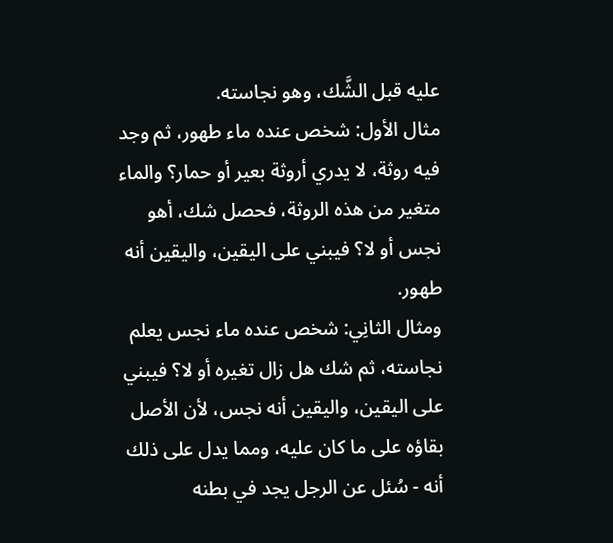عليه قبل الشَّك، وهو نجاسته.
مثال الأول: شخص عنده ماء طهور، ثم وجد فيه روثة، لا يدري أروثة بعير أو حمار؟ والماء متغير من هذه الروثة، فحصل شك، أهو نجس أو لا؟ فيبني على اليقين، واليقين أنه طهور.
ومثال الثانِي: شخص عنده ماء نجس يعلم نجاسته، ثم شك هل زال تغيره أو لا؟ فيبني على اليقين، واليقين أنه نجس، لأن الأصل بقاؤه على ما كان عليه، ومما يدل على ذلك أنه - سُئل عن الرجل يجد في بطنه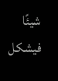شيئًا فيشكل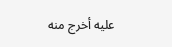عليه أخرج منه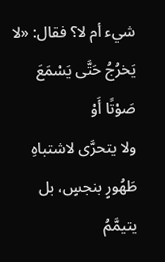شيء أم لا؟ فقال: «لا يَخرُجُ حَتَّى يَسْمَعَ صَوْتًا أَوْ
ولا يتحرَّى لاشتباهِ طَهُورٍ بنجسٍ، بل يتيمَّمُ